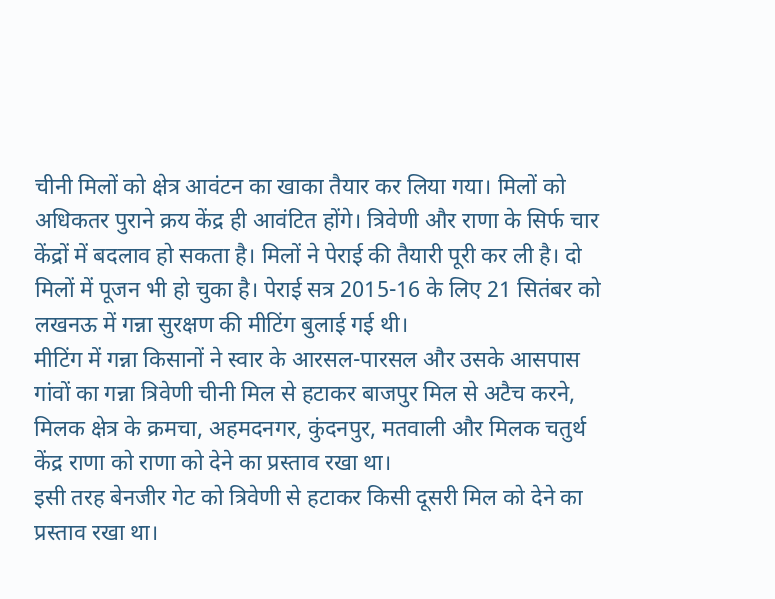चीनी मिलों को क्षेत्र आवंटन का खाका तैयार कर लिया गया। मिलों को अधिकतर पुराने क्रय केंद्र ही आवंटित होंगे। त्रिवेणी और राणा के सिर्फ चार केंद्रों में बदलाव हो सकता है। मिलों ने पेराई की तैयारी पूरी कर ली है। दो मिलों में पूजन भी हो चुका है। पेराई सत्र 2015-16 के लिए 21 सितंबर को लखनऊ में गन्ना सुरक्षण की मीटिंग बुलाई गई थी।
मीटिंग में गन्ना किसानों ने स्वार के आरसल-पारसल और उसके आसपास गांवों का गन्ना त्रिवेणी चीनी मिल से हटाकर बाजपुर मिल से अटैच करने, मिलक क्षेत्र के क्रमचा, अहमदनगर, कुंदनपुर, मतवाली और मिलक चतुर्थ केंद्र राणा को राणा को देने का प्रस्ताव रखा था।
इसी तरह बेनजीर गेट को त्रिवेणी से हटाकर किसी दूसरी मिल को देने का प्रस्ताव रखा था।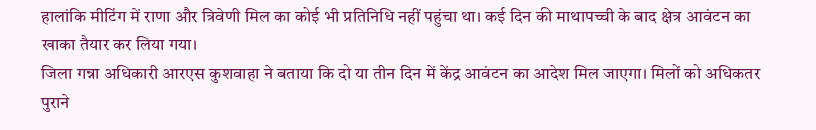हालांकि मीटिंग में राणा और त्रिवेणी मिल का कोई भी प्रतिनिधि नहीं पहुंचा था। कई दिन की माथापच्ची के बाद क्षेत्र आवंटन का खाका तैयार कर लिया गया।
जिला गन्ना अधिकारी आरएस कुशवाहा ने बताया कि दो या तीन दिन में केंद्र आवंटन का आदेश मिल जाएगा। मिलों को अधिकतर पुराने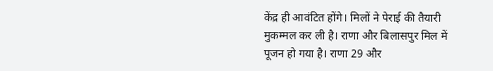केंद्र ही आवंटित होंगे। मिलों ने पेराई की तैयारी मुकम्मल कर ली है। राणा और बिलासपुर मिल में पूजन हो गया है। राणा 29 और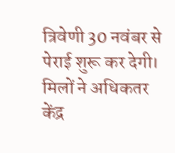त्रिवेणी 30 नवंबर से पेराई शुरू कर देगी। मिलों ने अधिकतर केंद्र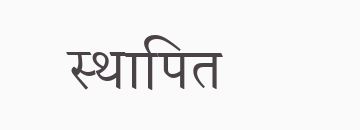स्थापित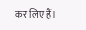कर लिए हैं।